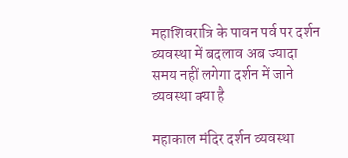महाशिवरात्रि के पावन पर्व पर दर्शन व्यवस्था में बदलाव अब ज्यादा समय नहीं लगेगा दर्शन में जाने व्यवस्था क्या है

महाकाल मंदिर दर्शन व्यवस्था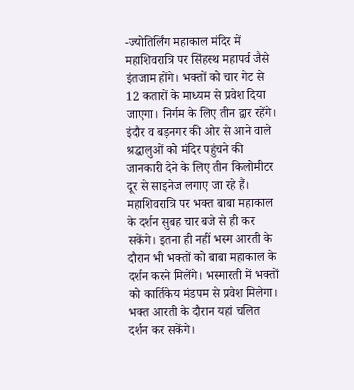-ज्योतिर्लिंग महाकाल मंदिर में महाशिवरात्रि पर सिंहस्थ महापर्व जैसे इंतजाम होंगे। भक्तों को चार गेट से 12 कतारों के माध्यम से प्रवेश दिया जाएगा। निर्गम के लिए तीन द्वार रहेंगे। इंदौर व बड़नगर की ओर से आने वाले श्रद्धालुओं को मंदिर पहुंचने की जानकारी देने के लिए तीन किलोमीटर दूर से साइनेज लगाए जा रहे हैं। महाशिवरात्रि पर भक्त बाबा महाकाल के दर्शन सुबह चार बजे से ही कर सकेंगे। इतना ही नहीं भस्म आरती के दौरान भी भक्तों को बाबा महाकाल के दर्शन करने मिलेंगे। भस्मारती में भक्तों को कार्तिकेय मंडपम से प्रवेश मिलेगा। भक्त आरती के दौरान यहां चलित दर्शन कर सकेंगे।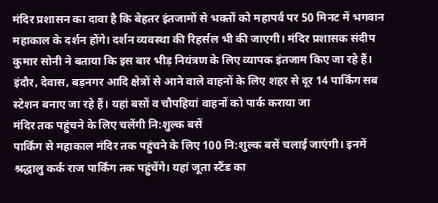मंदिर प्रशासन का दावा है कि बेहतर इंतजामों से भक्तों को महापर्व पर 50 मिनट में भगवान महाकाल के दर्शन होंगे। दर्शन व्यवस्था की रिहर्सल भी की जाएगी। मंदिर प्रशासक संदीप कुमार सोनी ने बताया कि इस बार भीड़ नियंत्रण के लिए व्यापक इंतजाम किए जा रहे हैं। इंदौर, देवास, बड़नगर आदि क्षेत्रों से आने वाले वाहनों के लिए शहर से दूर 14 पार्किंग सब स्टेशन बनाए जा रहे हैं। यहां बसों व चौपहियां वाहनों को पार्क कराया जा
मंदिर तक पहुंचने के लिए चलेंगी नि:शुल्क बसें
पार्किंग से महाकाल मंदिर तक पहुंचने के लिए 100 नि:शुल्क बसें चलाई जाएंगी। इनमें श्रद्धालु कर्क राज पार्किंग तक पहुंचेंगे। यहां जूता स्टैंड का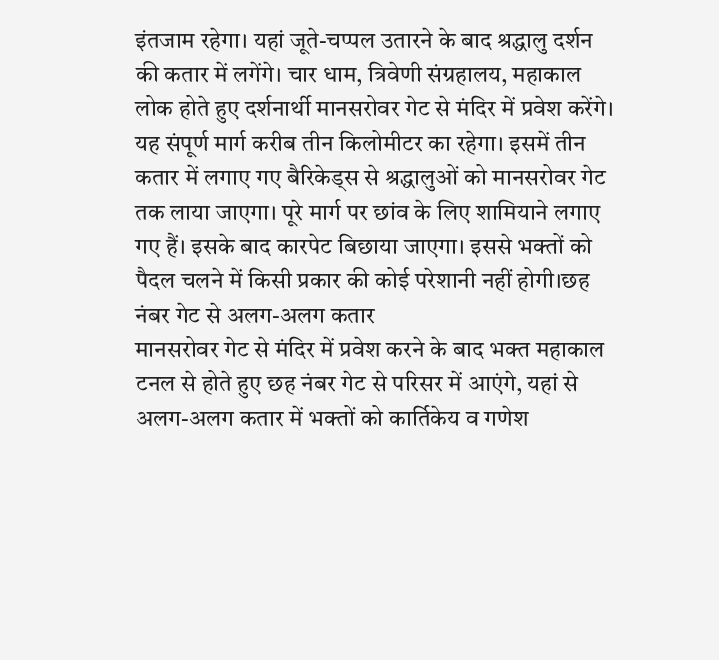इंतजाम रहेगा। यहां जूते-चप्पल उतारने के बाद श्रद्धालु दर्शन की कतार में लगेंगे। चार धाम, त्रिवेणी संग्रहालय, महाकाल लोक होते हुए दर्शनार्थी मानसरोवर गेट से मंदिर में प्रवेश करेंगे। यह संपूर्ण मार्ग करीब तीन किलोमीटर का रहेगा। इसमें तीन कतार में लगाए गए बैरिकेड्स से श्रद्धालुओं को मानसरोवर गेट तक लाया जाएगा। पूरे मार्ग पर छांव के लिए शामियाने लगाए गए हैं। इसके बाद कारपेट बिछाया जाएगा। इससे भक्तों को पैदल चलने में किसी प्रकार की कोई परेशानी नहीं होगी।छह नंबर गेट से अलग-अलग कतार
मानसरोवर गेट से मंदिर में प्रवेश करने के बाद भक्त महाकाल टनल से होते हुए छह नंबर गेट से परिसर में आएंगे, यहां से अलग-अलग कतार में भक्तों को कार्तिकेय व गणेश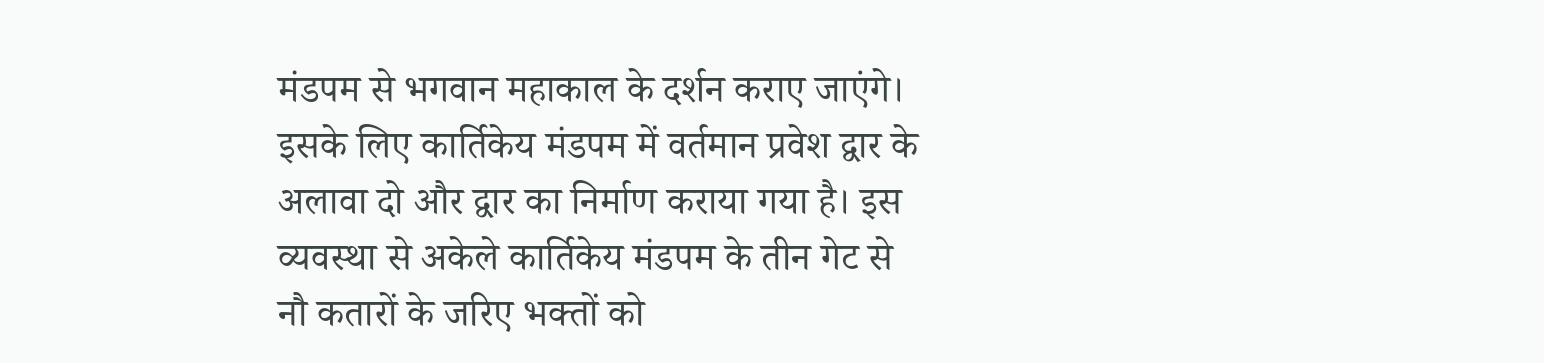मंडपम से भगवान महाकाल के दर्शन कराए जाएंगे। इसके लिए कार्तिकेय मंडपम में वर्तमान प्रवेश द्वार के अलावा दो और द्वार का निर्माण कराया गया है। इस व्यवस्था से अकेले कार्तिकेय मंडपम के तीन गेट से नौ कतारों के जरिए भक्तों को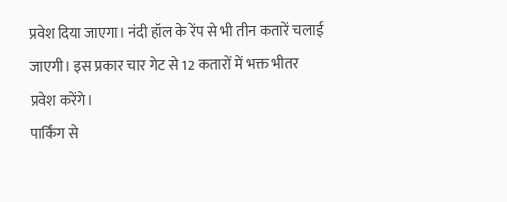प्रवेश दिया जाएगा। नंदी हॉल के रेंप से भी तीन कतारें चलाई जाएगी। इस प्रकार चार गेट से 12 कतारों में भक्त भीतर प्रवेश करेंगे।
पार्किंग से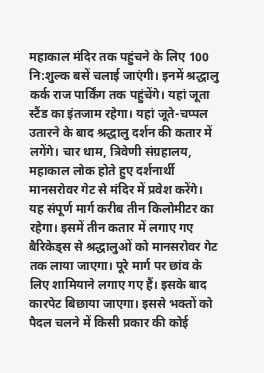महाकाल मंदिर तक पहुंचने के लिए 100 नि:शुल्क बसें चलाई जाएंगी। इनमें श्रद्धालु कर्क राज पार्किंग तक पहुंचेंगे। यहां जूता स्टैंड का इंतजाम रहेगा। यहां जूते-चप्पल उतारने के बाद श्रद्धालु दर्शन की कतार में लगेंगे। चार धाम, त्रिवेणी संग्रहालय, महाकाल लोक होते हुए दर्शनार्थी मानसरोवर गेट से मंदिर में प्रवेश करेंगे। यह संपूर्ण मार्ग करीब तीन किलोमीटर का रहेगा। इसमें तीन कतार में लगाए गए बैरिकेड्स से श्रद्धालुओं को मानसरोवर गेट तक लाया जाएगा। पूरे मार्ग पर छांव के लिए शामियाने लगाए गए हैं। इसके बाद कारपेट बिछाया जाएगा। इससे भक्तों को पैदल चलने में किसी प्रकार की कोई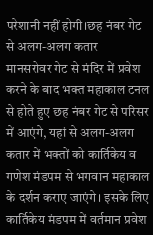परेशानी नहीं होगी।छह नंबर गेट से अलग-अलग कतार
मानसरोवर गेट से मंदिर में प्रवेश करने के बाद भक्त महाकाल टनल से होते हुए छह नंबर गेट से परिसर में आएंगे, यहां से अलग-अलग कतार में भक्तों को कार्तिकेय व गणेश मंडपम से भगवान महाकाल के दर्शन कराए जाएंगे। इसके लिए कार्तिकेय मंडपम में वर्तमान प्रवेश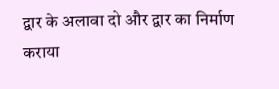द्वार के अलावा दो और द्वार का निर्माण कराया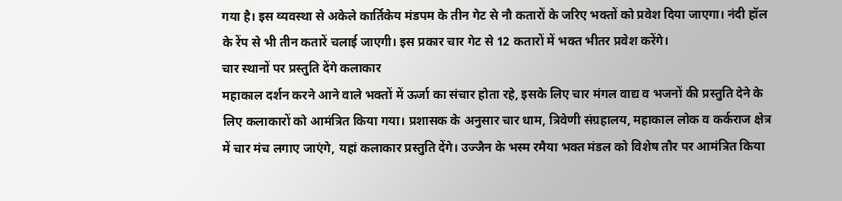गया है। इस व्यवस्था से अकेले कार्तिकेय मंडपम के तीन गेट से नौ कतारों के जरिए भक्तों को प्रवेश दिया जाएगा। नंदी हॉल के रेंप से भी तीन कतारें चलाई जाएगी। इस प्रकार चार गेट से 12 कतारों में भक्त भीतर प्रवेश करेंगे।
चार स्थानों पर प्रस्तुति देंगे कलाकार
महाकाल दर्शन करने आने वाले भक्तों में ऊर्जा का संचार होता रहे, इसके लिए चार मंगल वाद्य व भजनों की प्रस्तुति देने के लिए कलाकारों को आमंत्रित किया गया। प्रशासक के अनुसार चार धाम, त्रिवेणी संग्रहालय, महाकाल लोक व कर्कराज क्षेत्र में चार मंच लगाए जाएंगे, यहां कलाकार प्रस्तुति देंगे। उज्जैन के भस्म रमैया भक्त मंडल को विशेष तौर पर आमंत्रित किया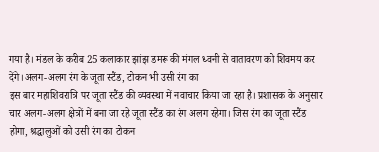गया है। मंडल के करीब 25 कलाकार झांझ डमरू की मंगल ध्वनी से वातावरण को शिवमय कर देंगे।अलग-अलग रंग के जूता स्टैंड, टोकन भी उसी रंग का
इस बार महाशिवरात्रि पर जूता स्टैंड की व्यवस्था में नवाचार किया जा रहा है। प्रशासक के अनुसार चार अलग-अलग क्षेत्रों में बना जा रहे जूता स्टैंड का रंग अलग रहेगा। जिस रंग का जूता स्टैंड होगा, श्रद्धालुओं को उसी रंग का टोकन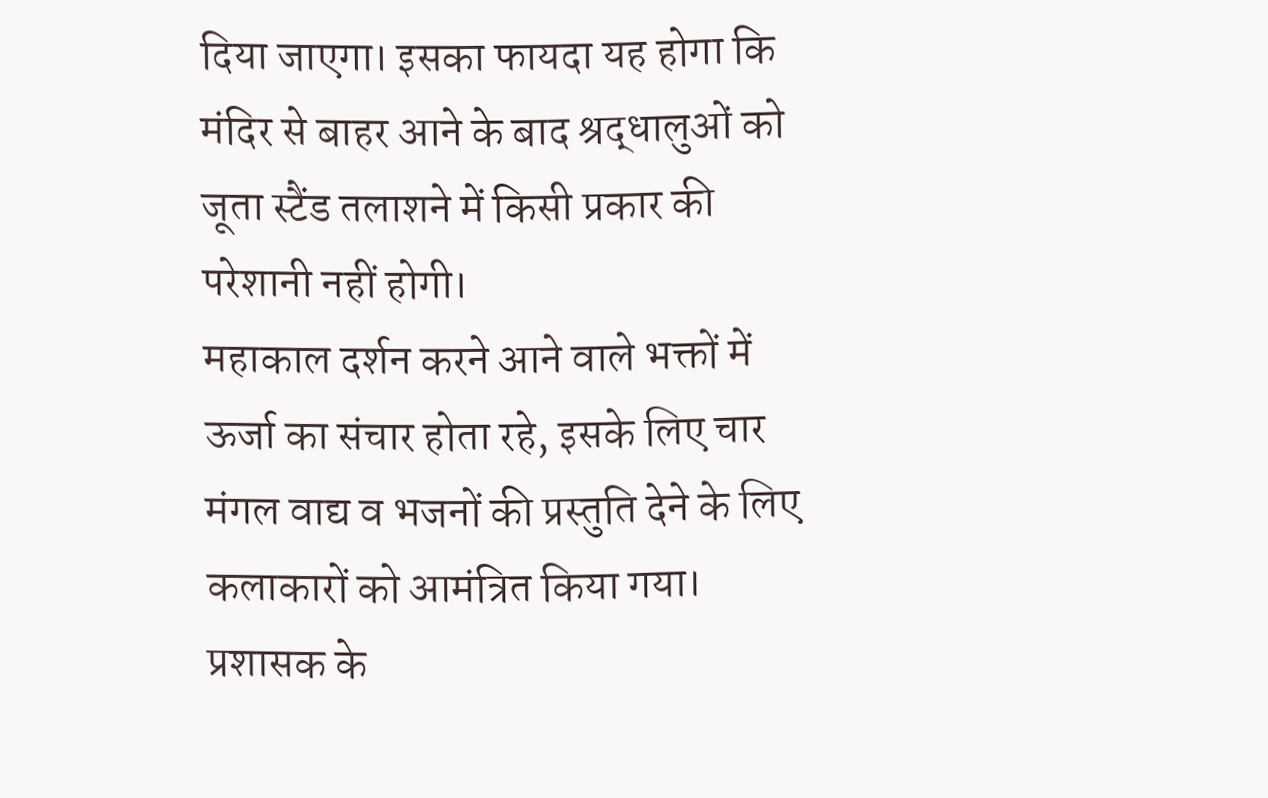दिया जाएगा। इसका फायदा यह होगा कि मंदिर से बाहर आने के बाद श्रद्धालुओं को जूता स्टैंड तलाशने में किसी प्रकार की परेशानी नहीं होगी।
महाकाल दर्शन करने आने वाले भक्तों में ऊर्जा का संचार होता रहे, इसके लिए चार मंगल वाद्य व भजनों की प्रस्तुति देने के लिए कलाकारों को आमंत्रित किया गया। प्रशासक के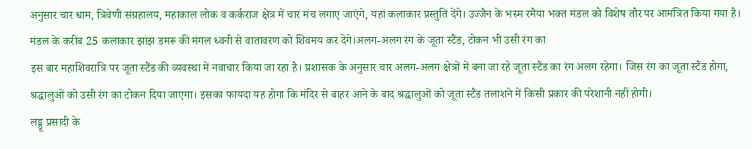अनुसार चार धाम, त्रिवेणी संग्रहालय, महाकाल लोक व कर्कराज क्षेत्र में चार मंच लगाए जाएंगे, यहां कलाकार प्रस्तुति देंगे। उज्जैन के भस्म रमैया भक्त मंडल को विशेष तौर पर आमंत्रित किया गया है। मंडल के करीब 25 कलाकार झांझ डमरू की मंगल ध्वनी से वातावरण को शिवमय कर देंगे।अलग-अलग रंग के जूता स्टैंड, टोकन भी उसी रंग का
इस बार महाशिवरात्रि पर जूता स्टैंड की व्यवस्था में नवाचार किया जा रहा है। प्रशासक के अनुसार चार अलग-अलग क्षेत्रों में बना जा रहे जूता स्टैंड का रंग अलग रहेगा। जिस रंग का जूता स्टैंड होगा, श्रद्धालुओं को उसी रंग का टोकन दिया जाएगा। इसका फायदा यह होगा कि मंदिर से बाहर आने के बाद श्रद्धालुओं को जूता स्टैंड तलाशने में किसी प्रकार की परेशानी नहीं होगी।
लड्डू प्रसादी के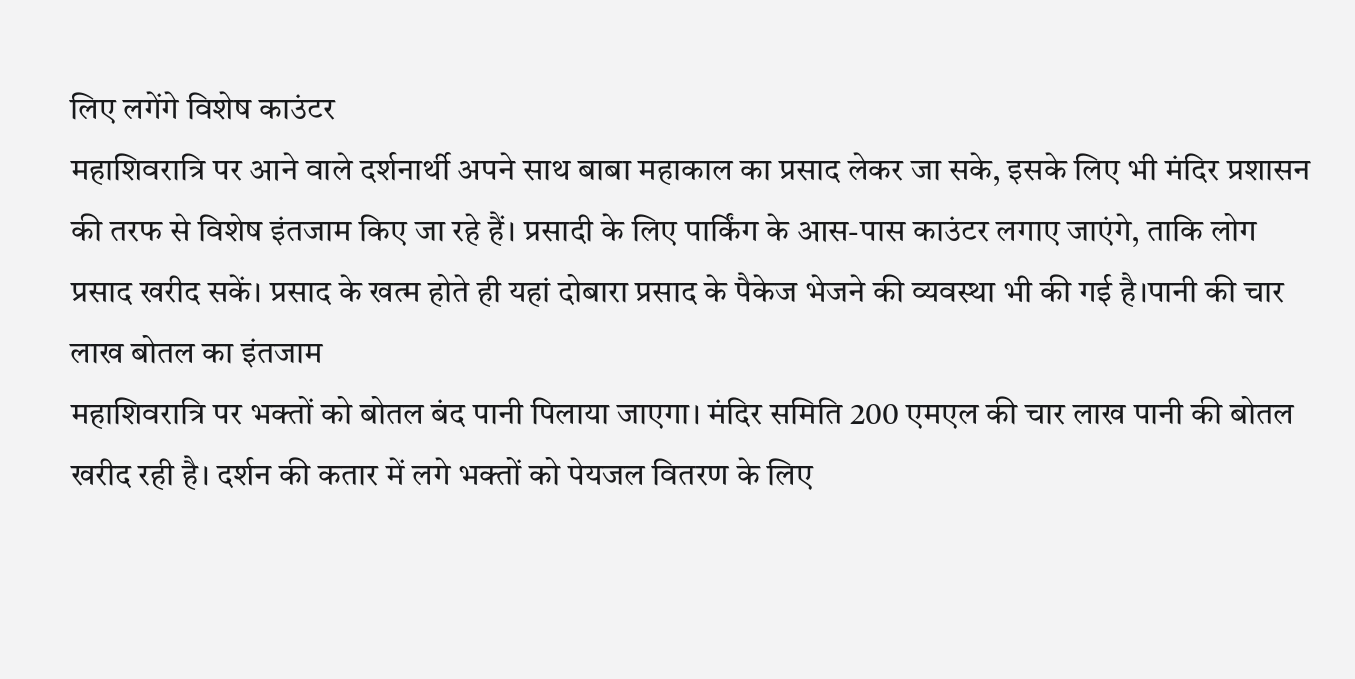लिए लगेंगे विशेष काउंटर
महाशिवरात्रि पर आने वाले दर्शनार्थी अपने साथ बाबा महाकाल का प्रसाद लेकर जा सके, इसके लिए भी मंदिर प्रशासन की तरफ से विशेष इंतजाम किए जा रहे हैं। प्रसादी के लिए पार्किंग के आस-पास काउंटर लगाए जाएंगे, ताकि लोग प्रसाद खरीद सकें। प्रसाद के खत्म होते ही यहां दोबारा प्रसाद के पैकेज भेजने की व्यवस्था भी की गई है।पानी की चार लाख बोतल का इंतजाम
महाशिवरात्रि पर भक्तों को बोतल बंद पानी पिलाया जाएगा। मंदिर समिति 200 एमएल की चार लाख पानी की बोतल खरीद रही है। दर्शन की कतार में लगे भक्तों को पेयजल वितरण के लिए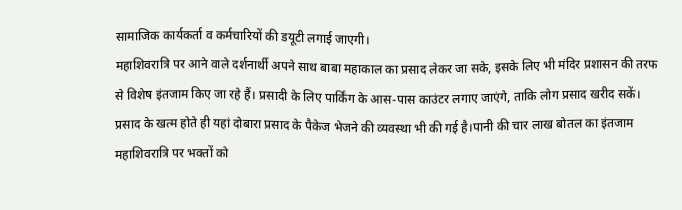सामाजिक कार्यकर्ता व कर्मचारियों की डयूटी लगाई जाएगी।
महाशिवरात्रि पर आने वाले दर्शनार्थी अपने साथ बाबा महाकाल का प्रसाद लेकर जा सके, इसके लिए भी मंदिर प्रशासन की तरफ से विशेष इंतजाम किए जा रहे हैं। प्रसादी के लिए पार्किंग के आस-पास काउंटर लगाए जाएंगे, ताकि लोग प्रसाद खरीद सकें। प्रसाद के खत्म होते ही यहां दोबारा प्रसाद के पैकेज भेजने की व्यवस्था भी की गई है।पानी की चार लाख बोतल का इंतजाम
महाशिवरात्रि पर भक्तों को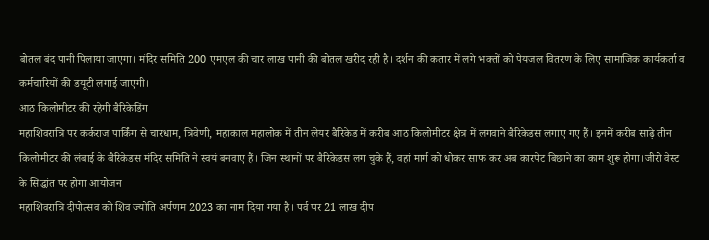बोतल बंद पानी पिलाया जाएगा। मंदिर समिति 200 एमएल की चार लाख पानी की बोतल खरीद रही है। दर्शन की कतार में लगे भक्तों को पेयजल वितरण के लिए सामाजिक कार्यकर्ता व कर्मचारियों की डयूटी लगाई जाएगी।
आठ किलोमीटर की रहेगी बैरिकेडिंग
महाशिवरात्रि पर कर्कराज पार्किंग से चारधाम, त्रिवेणी, महाकाल महालोक में तीन लेयर बैरिकेड में करीब आठ किलोमीटर क्षेत्र में लगवाने बैरिकेडस लगाए गए हैं। इनमें करीब साढ़े तीन किलोमीटर की लंबाई के बैरिकेडस मंदिर समिति ने स्वयं बनवाए हैं। जिन स्थानों पर बैरिकेडस लग चुके हैं, वहां मार्ग को धोकर साफ कर अब कारपेट बिछाने का काम शुरू होगा।जीरो वेस्ट के सिद्धांत पर होगा आयोजन
महाशिवरात्रि दीपोत्सव को शिव ज्योति अर्पणम 2023 का नाम दिया गया है। पर्व पर 21 लाख दीप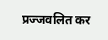प्रज्जवलित कर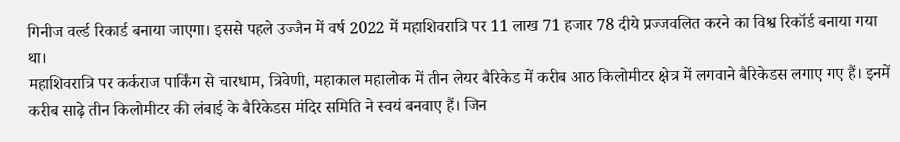गिनीज वर्ल्ड रिकार्ड बनाया जाएगा। इससे पहले उज्जैन में वर्ष 2022 में महाशिवरात्रि पर 11 लाख 71 हजार 78 दीये प्रज्जवलित करने का विश्व रिकॉर्ड बनाया गया था।
महाशिवरात्रि पर कर्कराज पार्किंग से चारधाम, त्रिवेणी, महाकाल महालोक में तीन लेयर बैरिकेड में करीब आठ किलोमीटर क्षेत्र में लगवाने बैरिकेडस लगाए गए हैं। इनमें करीब साढ़े तीन किलोमीटर की लंबाई के बैरिकेडस मंदिर समिति ने स्वयं बनवाए हैं। जिन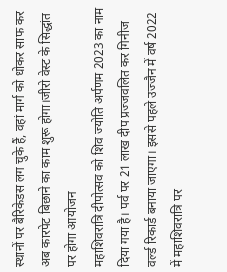स्थानों पर बैरिकेडस लग चुके हैं, वहां मार्ग को धोकर साफ कर अब कारपेट बिछाने का काम शुरू होगा।जीरो वेस्ट के सिद्धांत पर होगा आयोजन
महाशिवरात्रि दीपोत्सव को शिव ज्योति अर्पणम 2023 का नाम दिया गया है। पर्व पर 21 लाख दीप प्रज्जवलित कर गिनीज वर्ल्ड रिकार्ड बनाया जाएगा। इससे पहले उज्जैन में वर्ष 2022 में महाशिवरात्रि पर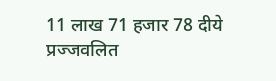11 लाख 71 हजार 78 दीये प्रज्जवलित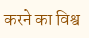करने का विश्व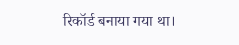रिकॉर्ड बनाया गया था।